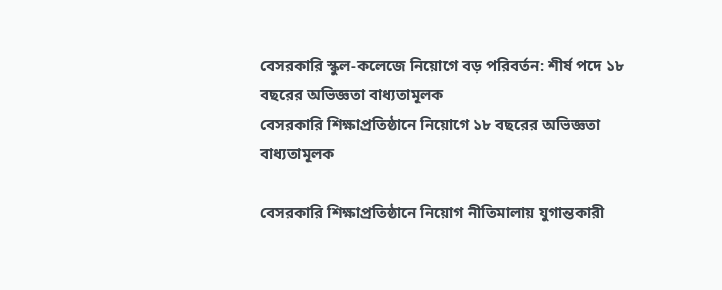বেসরকারি স্কুল-কলেজে নিয়োগে বড় পরিবর্তন: শীর্ষ পদে ১৮ বছরের অভিজ্ঞতা বাধ্যতামূলক
বেসরকারি শিক্ষাপ্রতিষ্ঠানে নিয়োগে ১৮ বছরের অভিজ্ঞতা বাধ্যতামূলক

বেসরকারি শিক্ষাপ্রতিষ্ঠানে নিয়োগ নীতিমালায় যুগান্তকারী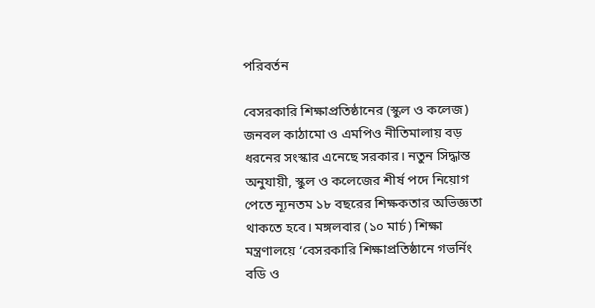পরিবর্তন

বেসরকারি শিক্ষাপ্রতিষ্ঠানের (স্কুল ও কলেজ) জনবল কাঠামো ও এমপিও নীতিমালায় বড় ধরনের সংস্কার এনেছে সরকার। নতুন সিদ্ধান্ত অনুযায়ী, স্কুল ও কলেজের শীর্ষ পদে নিয়োগ পেতে ন্যূনতম ১৮ বছরের শিক্ষকতার অভিজ্ঞতা থাকতে হবে। মঙ্গলবার (১০ মার্চ) শিক্ষা মন্ত্রণালয়ে ‘বেসরকারি শিক্ষাপ্রতিষ্ঠানে গভর্নিং বডি ও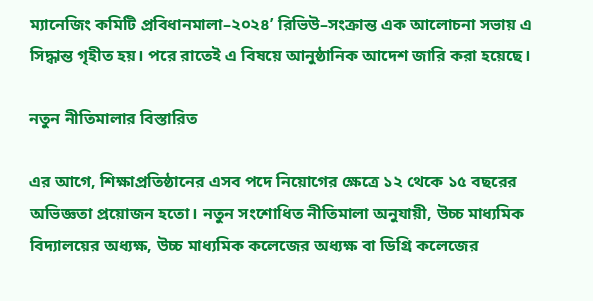ম্যানেজিং কমিটি প্রবিধানমালা–২০২৪’ রিভিউ–সংক্রান্ত এক আলোচনা সভায় এ সিদ্ধান্ত গৃহীত হয়। পরে রাতেই এ বিষয়ে আনুষ্ঠানিক আদেশ জারি করা হয়েছে।

নতুন নীতিমালার বিস্তারিত

এর আগে, শিক্ষাপ্রতিষ্ঠানের এসব পদে নিয়োগের ক্ষেত্রে ১২ থেকে ১৫ বছরের অভিজ্ঞতা প্রয়োজন হতো। নতুন সংশোধিত নীতিমালা অনুযায়ী, উচ্চ মাধ্যমিক বিদ্যালয়ের অধ্যক্ষ, উচ্চ মাধ্যমিক কলেজের অধ্যক্ষ বা ডিগ্রি কলেজের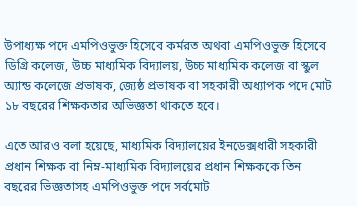উপাধ্যক্ষ পদে এমপিওভুক্ত হিসেবে কর্মরত অথবা এমপিওভুক্ত হিসেবে ডিগ্রি কলেজ, উচ্চ মাধ্যমিক বিদ্যালয়, উচ্চ মাধ্যমিক কলেজ বা স্কুল অ্যান্ড কলেজে প্রভাষক, জ্যেষ্ঠ প্রভাষক বা সহকারী অধ্যাপক পদে মোট ১৮ বছরের শিক্ষকতার অভিজ্ঞতা থাকতে হবে।

এতে আরও বলা হয়েছে, মাধ্যমিক বিদ্যালয়ের ইনডেক্সধারী সহকারী প্রধান শিক্ষক বা নিম্ন-মাধ্যমিক বিদ্যালয়ের প্রধান শিক্ষককে তিন বছরের ভিজ্ঞতাসহ এমপিওভুক্ত পদে সর্বমোট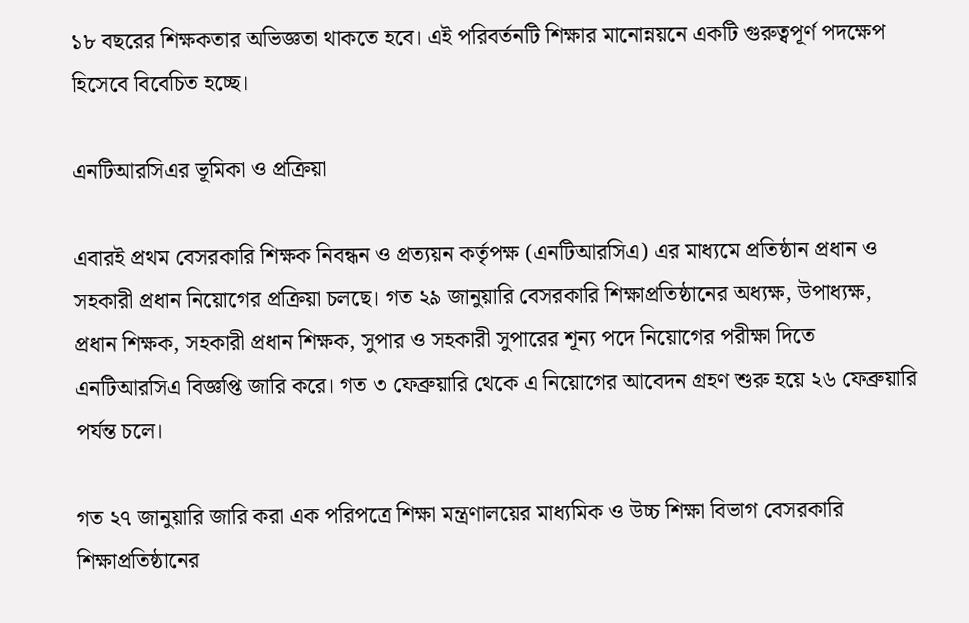১৮ বছরের শিক্ষকতার অভিজ্ঞতা থাকতে হবে। এই পরিবর্তনটি শিক্ষার মানোন্নয়নে একটি গুরুত্বপূর্ণ পদক্ষেপ হিসেবে বিবেচিত হচ্ছে।

এনটিআরসিএর ভূমিকা ও প্রক্রিয়া

এবারই প্রথম বেসরকারি শিক্ষক নিবন্ধন ও প্রত্যয়ন কর্তৃপক্ষ (এনটিআরসিএ) এর মাধ্যমে প্রতিষ্ঠান প্রধান ও সহকারী প্রধান নিয়োগের প্রক্রিয়া চলছে। গত ২৯ জানুয়ারি বেসরকারি শিক্ষাপ্রতিষ্ঠানের অধ্যক্ষ, উপাধ্যক্ষ, প্রধান শিক্ষক, সহকারী প্রধান শিক্ষক, সুপার ও সহকারী সুপারের শূন্য পদে নিয়োগের পরীক্ষা দিতে এনটিআরসিএ বিজ্ঞপ্তি জারি করে। গত ৩ ফেব্রুয়ারি থেকে এ নিয়োগের আবেদন গ্রহণ শুরু হয়ে ২৬ ফেব্রুয়ারি পর্যন্ত চলে।

গত ২৭ জানুয়ারি জারি করা এক পরিপত্রে শিক্ষা মন্ত্রণালয়ের মাধ্যমিক ও উচ্চ শিক্ষা বিভাগ বেসরকারি শিক্ষাপ্রতিষ্ঠানের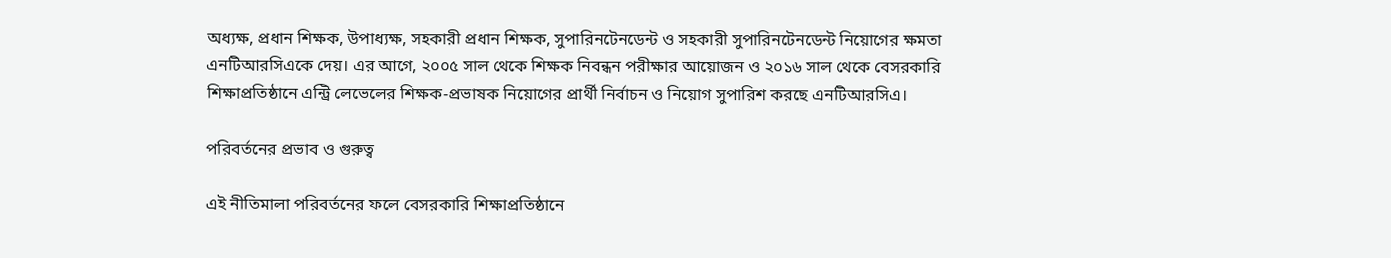অধ্যক্ষ, প্রধান শিক্ষক, উপাধ্যক্ষ, সহকারী প্রধান শিক্ষক, সুপারিনটেনডেন্ট ও সহকারী সুপারিনটেনডেন্ট নিয়োগের ক্ষমতা এনটিআরসিএকে দেয়। এর আগে, ২০০৫ সাল থেকে শিক্ষক নিবন্ধন পরীক্ষার আয়োজন ও ২০১৬ সাল থেকে বেসরকারি শিক্ষাপ্রতিষ্ঠানে এন্ট্রি লেভেলের শিক্ষক-প্রভাষক নিয়োগের প্রার্থী নির্বাচন ও নিয়োগ সুপারিশ করছে এনটিআরসিএ।

পরিবর্তনের প্রভাব ও গুরুত্ব

এই নীতিমালা পরিবর্তনের ফলে বেসরকারি শিক্ষাপ্রতিষ্ঠানে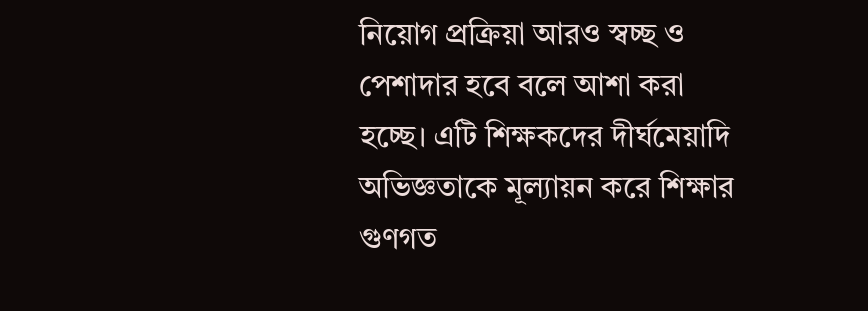নিয়োগ প্রক্রিয়া আরও স্বচ্ছ ও পেশাদার হবে বলে আশা করা হচ্ছে। এটি শিক্ষকদের দীর্ঘমেয়াদি অভিজ্ঞতাকে মূল্যায়ন করে শিক্ষার গুণগত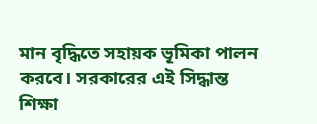মান বৃদ্ধিতে সহায়ক ভূমিকা পালন করবে। সরকারের এই সিদ্ধান্ত শিক্ষা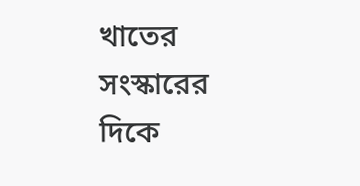খাতের সংস্কারের দিকে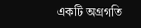একটি অগ্রগতি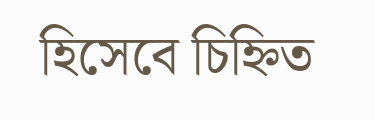হিসেবে চিহ্নিত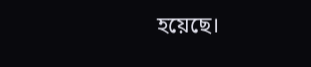হয়েছে।